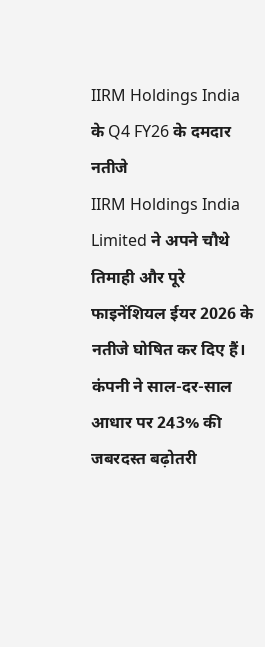IIRM Holdings India के Q4 FY26 के दमदार नतीजे
IIRM Holdings India Limited ने अपने चौथे तिमाही और पूरे फाइनेंशियल ईयर 2026 के नतीजे घोषित कर दिए हैं। कंपनी ने साल-दर-साल आधार पर 243% की जबरदस्त बढ़ोतरी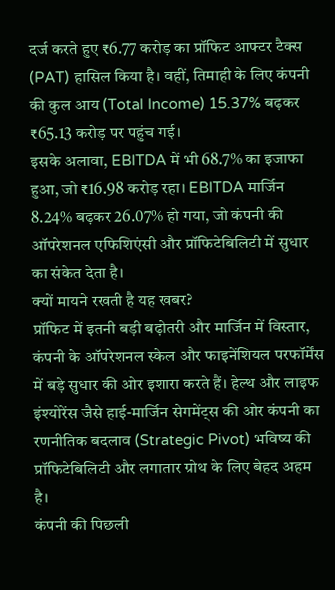दर्ज करते हुए ₹6.77 करोड़ का प्रॉफिट आफ्टर टैक्स (PAT) हासिल किया है। वहीं, तिमाही के लिए कंपनी की कुल आय (Total Income) 15.37% बढ़कर ₹65.13 करोड़ पर पहुंच गई।
इसके अलावा, EBITDA में भी 68.7% का इजाफा हुआ, जो ₹16.98 करोड़ रहा। EBITDA मार्जिन 8.24% बढ़कर 26.07% हो गया, जो कंपनी की ऑपरेशनल एफिशिएंसी और प्रॉफिटेबिलिटी में सुधार का संकेत देता है।
क्यों मायने रखती है यह खबर?
प्रॉफिट में इतनी बड़ी बढ़ोतरी और मार्जिन में विस्तार, कंपनी के ऑपरेशनल स्केल और फाइनेंशियल परफॉर्मेंस में बड़े सुधार की ओर इशारा करते हैं। हेल्थ और लाइफ इंश्योरेंस जैसे हाई-मार्जिन सेगमेंट्स की ओर कंपनी का रणनीतिक बदलाव (Strategic Pivot) भविष्य की प्रॉफिटेबिलिटी और लगातार ग्रोथ के लिए बेहद अहम है।
कंपनी की पिछली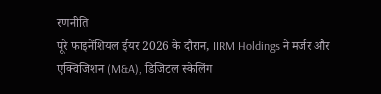रणनीति
पूरे फाइनेंशियल ईयर 2026 के दौरान, IIRM Holdings ने मर्जर और एक्विजिशन (M&A), डिजिटल स्केलिंग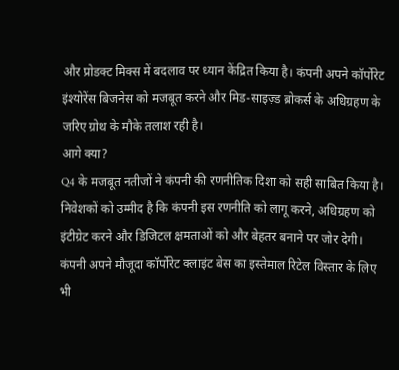और प्रोडक्ट मिक्स में बदलाव पर ध्यान केंद्रित किया है। कंपनी अपने कॉर्पोरेट इंश्योरेंस बिजनेस को मजबूत करने और मिड-साइज़्ड ब्रोकर्स के अधिग्रहण के जरिए ग्रोथ के मौके तलाश रही है।
आगे क्या?
Q4 के मजबूत नतीजों ने कंपनी की रणनीतिक दिशा को सही साबित किया है। निवेशकों को उम्मीद है कि कंपनी इस रणनीति को लागू करने, अधिग्रहण को इंटीग्रेट करने और डिजिटल क्षमताओं को और बेहतर बनाने पर जोर देगी। कंपनी अपने मौजूदा कॉर्पोरेट क्लाइंट बेस का इस्तेमाल रिटेल विस्तार के लिए भी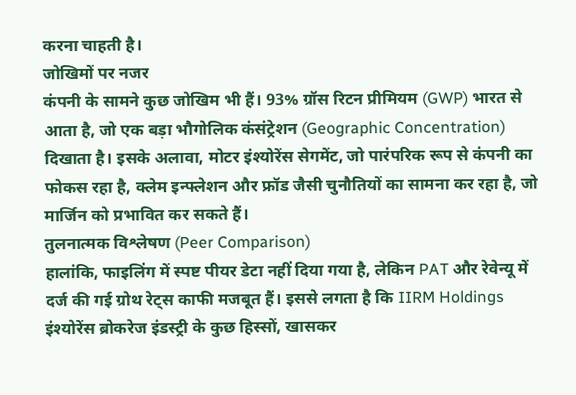करना चाहती है।
जोखिमों पर नजर
कंपनी के सामने कुछ जोखिम भी हैं। 93% ग्रॉस रिटन प्रीमियम (GWP) भारत से आता है, जो एक बड़ा भौगोलिक कंसंट्रेशन (Geographic Concentration) दिखाता है। इसके अलावा, मोटर इंश्योरेंस सेगमेंट, जो पारंपरिक रूप से कंपनी का फोकस रहा है, क्लेम इन्फ्लेशन और फ्रॉड जैसी चुनौतियों का सामना कर रहा है, जो मार्जिन को प्रभावित कर सकते हैं।
तुलनात्मक विश्लेषण (Peer Comparison)
हालांकि, फाइलिंग में स्पष्ट पीयर डेटा नहीं दिया गया है, लेकिन PAT और रेवेन्यू में दर्ज की गई ग्रोथ रेट्स काफी मजबूत हैं। इससे लगता है कि IIRM Holdings इंश्योरेंस ब्रोकरेज इंडस्ट्री के कुछ हिस्सों, खासकर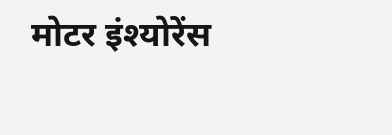मोटर इंश्योरेंस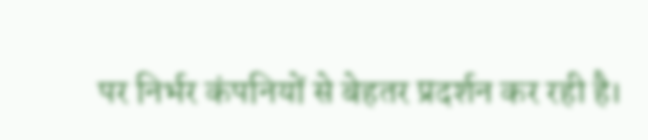पर निर्भर कंपनियों से बेहतर प्रदर्शन कर रही है।